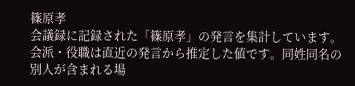篠原孝
会議録に記録された「篠原孝」の発言を集計しています。会派・役職は直近の発言から推定した値です。同姓同名の別人が含まれる場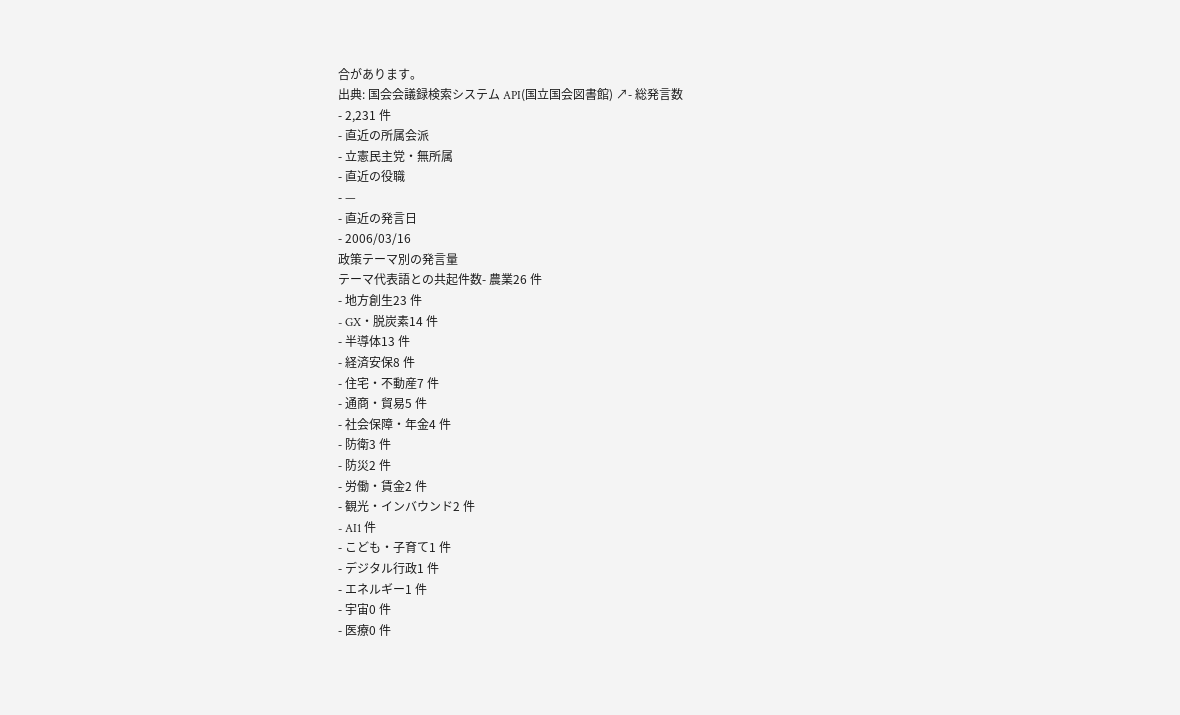合があります。
出典: 国会会議録検索システム API(国立国会図書館) ↗- 総発言数
- 2,231 件
- 直近の所属会派
- 立憲民主党・無所属
- 直近の役職
- —
- 直近の発言日
- 2006/03/16
政策テーマ別の発言量
テーマ代表語との共起件数- 農業26 件
- 地方創生23 件
- GX・脱炭素14 件
- 半導体13 件
- 経済安保8 件
- 住宅・不動産7 件
- 通商・貿易5 件
- 社会保障・年金4 件
- 防衛3 件
- 防災2 件
- 労働・賃金2 件
- 観光・インバウンド2 件
- AI1 件
- こども・子育て1 件
- デジタル行政1 件
- エネルギー1 件
- 宇宙0 件
- 医療0 件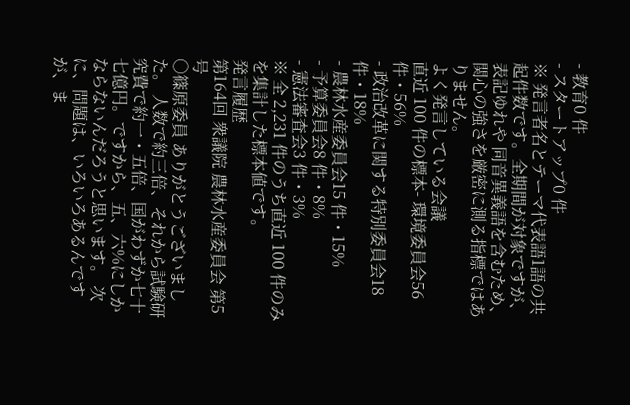- 教育0 件
- スタートアップ0 件
※ 発言者名とテーマ代表語1語の共起件数です。全期間が対象ですが、表記ゆれや 同音異義語を含むため、関心の強さを厳密に測る指標ではありません。
よく発言している会議
直近 100 件の標本- 環境委員会56 件・56%
- 政治改革に関する特別委員会18 件・18%
- 農林水産委員会15 件・15%
- 予算委員会8 件・8%
- 憲法審査会3 件・3%
※ 全 2,231 件のうち直近 100 件のみを集計した標本値です。
発言履歴
第164回 衆議院 農林水産委員会 第5号
○篠原委員 ありがとうございました。 人数で約三倍、それから試験研究費で約一・五倍、国がわずか七十七億円。ですから、五、六%にしかならないんだろうと思います。 次に、問題は、いろいろあるんですが、ま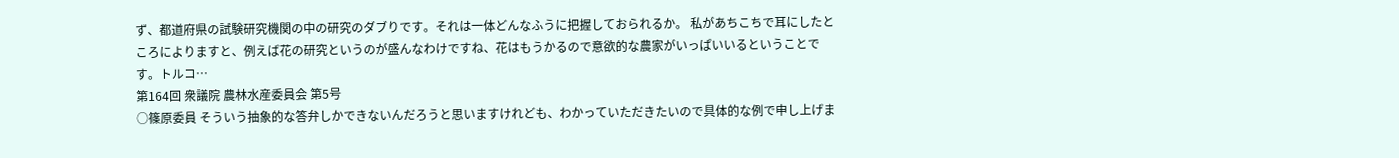ず、都道府県の試験研究機関の中の研究のダブりです。それは一体どんなふうに把握しておられるか。 私があちこちで耳にしたところによりますと、例えば花の研究というのが盛んなわけですね、花はもうかるので意欲的な農家がいっぱいいるということです。トルコ…
第164回 衆議院 農林水産委員会 第5号
○篠原委員 そういう抽象的な答弁しかできないんだろうと思いますけれども、わかっていただきたいので具体的な例で申し上げま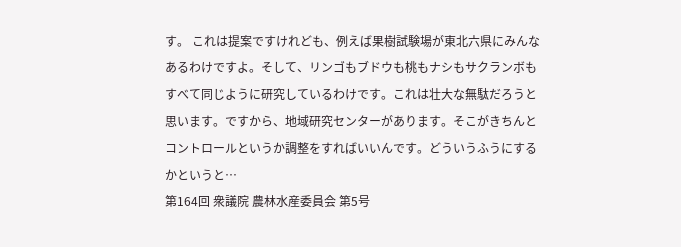す。 これは提案ですけれども、例えば果樹試験場が東北六県にみんなあるわけですよ。そして、リンゴもブドウも桃もナシもサクランボもすべて同じように研究しているわけです。これは壮大な無駄だろうと思います。ですから、地域研究センターがあります。そこがきちんとコントロールというか調整をすればいいんです。どういうふうにするかというと…
第164回 衆議院 農林水産委員会 第5号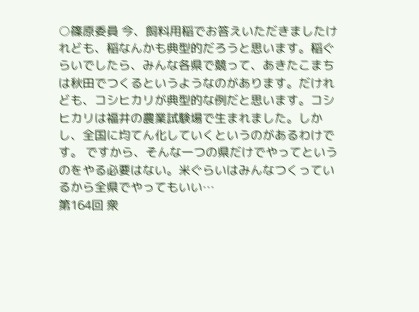○篠原委員 今、飼料用稲でお答えいただきましたけれども、稲なんかも典型的だろうと思います。稲ぐらいでしたら、みんな各県で競って、あきたこまちは秋田でつくるというようなのがあります。だけれども、コシヒカリが典型的な例だと思います。コシヒカリは福井の農業試験場で生まれました。しかし、全国に均てん化していくというのがあるわけです。 ですから、そんな一つの県だけでやってというのをやる必要はない。米ぐらいはみんなつくっているから全県でやってもいい…
第164回 衆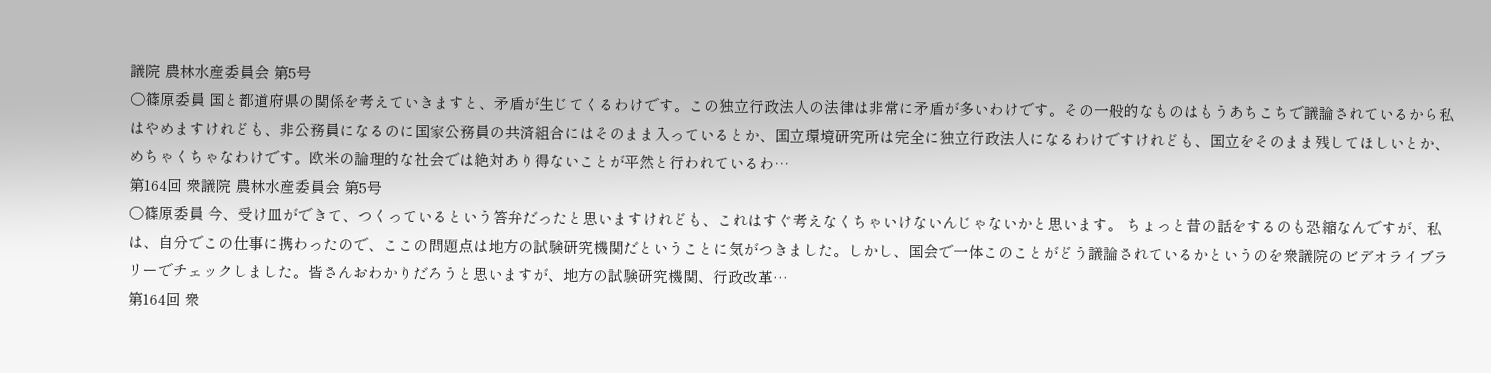議院 農林水産委員会 第5号
○篠原委員 国と都道府県の関係を考えていきますと、矛盾が生じてくるわけです。この独立行政法人の法律は非常に矛盾が多いわけです。その一般的なものはもうあちこちで議論されているから私はやめますけれども、非公務員になるのに国家公務員の共済組合にはそのまま入っているとか、国立環境研究所は完全に独立行政法人になるわけですけれども、国立をそのまま残してほしいとか、めちゃくちゃなわけです。欧米の論理的な社会では絶対あり得ないことが平然と行われているわ…
第164回 衆議院 農林水産委員会 第5号
○篠原委員 今、受け皿ができて、つくっているという答弁だったと思いますけれども、これはすぐ考えなくちゃいけないんじゃないかと思います。 ちょっと昔の話をするのも恐縮なんですが、私は、自分でこの仕事に携わったので、ここの問題点は地方の試験研究機関だということに気がつきました。しかし、国会で一体このことがどう議論されているかというのを衆議院のビデオライブラリーでチェックしました。皆さんおわかりだろうと思いますが、地方の試験研究機関、行政改革…
第164回 衆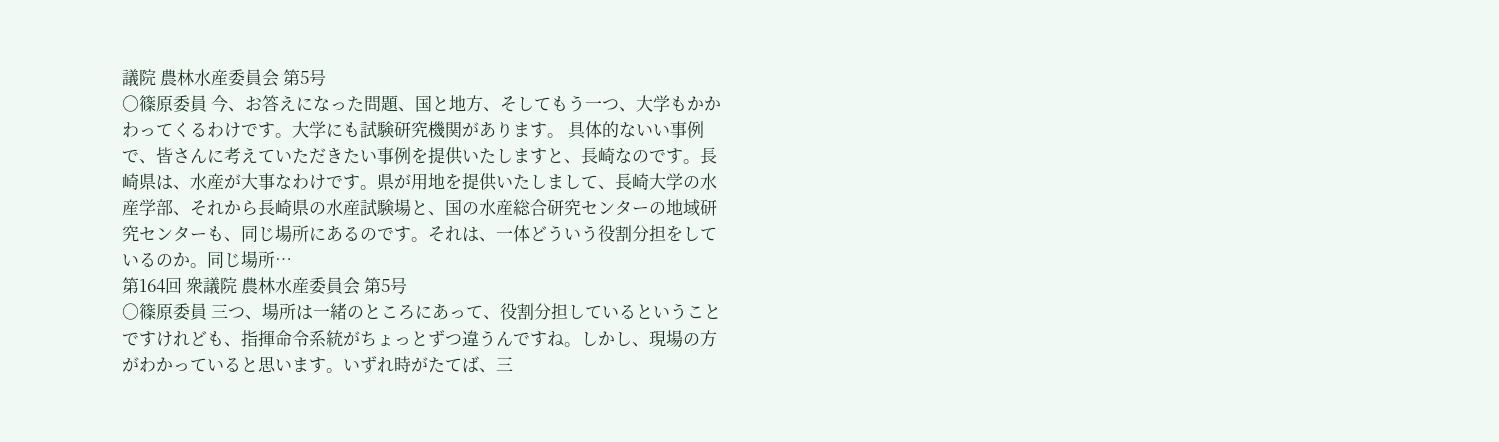議院 農林水産委員会 第5号
○篠原委員 今、お答えになった問題、国と地方、そしてもう一つ、大学もかかわってくるわけです。大学にも試験研究機関があります。 具体的ないい事例で、皆さんに考えていただきたい事例を提供いたしますと、長崎なのです。長崎県は、水産が大事なわけです。県が用地を提供いたしまして、長崎大学の水産学部、それから長崎県の水産試験場と、国の水産総合研究センターの地域研究センターも、同じ場所にあるのです。それは、一体どういう役割分担をしているのか。同じ場所…
第164回 衆議院 農林水産委員会 第5号
○篠原委員 三つ、場所は一緒のところにあって、役割分担しているということですけれども、指揮命令系統がちょっとずつ違うんですね。しかし、現場の方がわかっていると思います。いずれ時がたてば、三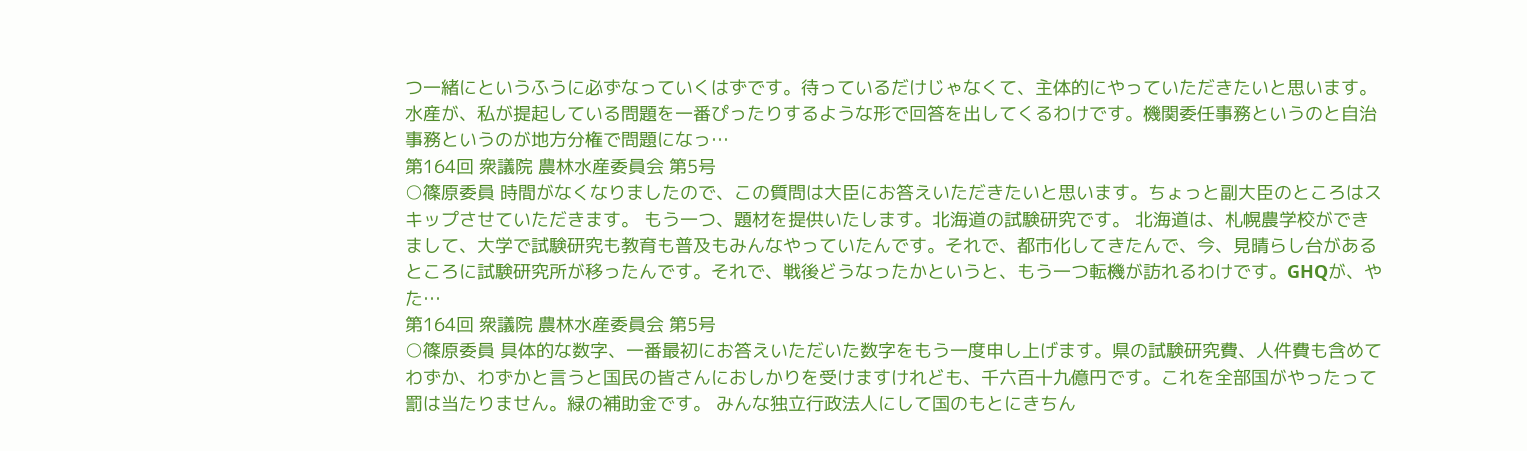つ一緒にというふうに必ずなっていくはずです。待っているだけじゃなくて、主体的にやっていただきたいと思います。 水産が、私が提起している問題を一番ぴったりするような形で回答を出してくるわけです。機関委任事務というのと自治事務というのが地方分権で問題になっ…
第164回 衆議院 農林水産委員会 第5号
○篠原委員 時間がなくなりましたので、この質問は大臣にお答えいただきたいと思います。ちょっと副大臣のところはスキップさせていただきます。 もう一つ、題材を提供いたします。北海道の試験研究です。 北海道は、札幌農学校ができまして、大学で試験研究も教育も普及もみんなやっていたんです。それで、都市化してきたんで、今、見晴らし台があるところに試験研究所が移ったんです。それで、戦後どうなったかというと、もう一つ転機が訪れるわけです。GHQが、やた…
第164回 衆議院 農林水産委員会 第5号
○篠原委員 具体的な数字、一番最初にお答えいただいた数字をもう一度申し上げます。県の試験研究費、人件費も含めてわずか、わずかと言うと国民の皆さんにおしかりを受けますけれども、千六百十九億円です。これを全部国がやったって罰は当たりません。緑の補助金です。 みんな独立行政法人にして国のもとにきちん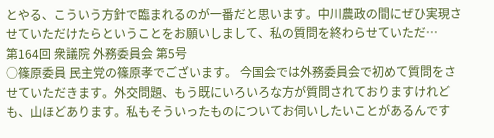とやる、こういう方針で臨まれるのが一番だと思います。中川農政の間にぜひ実現させていただけたらということをお願いしまして、私の質問を終わらせていただ…
第164回 衆議院 外務委員会 第5号
○篠原委員 民主党の篠原孝でございます。 今国会では外務委員会で初めて質問をさせていただきます。外交問題、もう既にいろいろな方が質問されておりますけれども、山ほどあります。私もそういったものについてお伺いしたいことがあるんです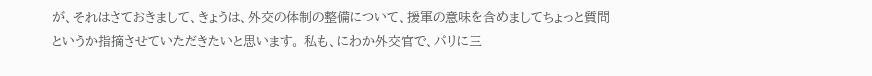が、それはさておきまして、きょうは、外交の体制の整備について、援軍の意味を含めましてちょっと質問というか指摘させていただきたいと思います。 私も、にわか外交官で、パリに三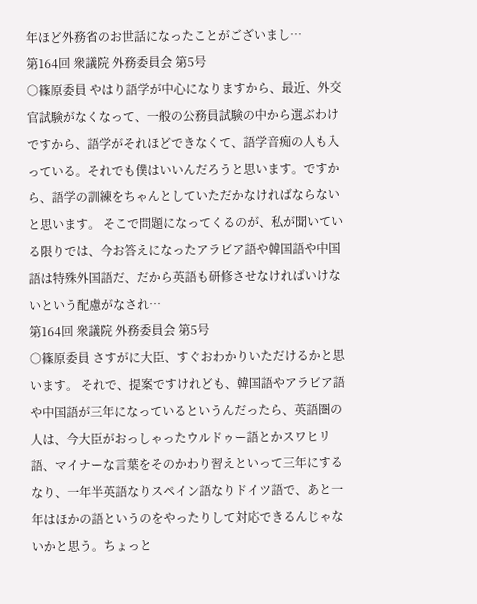年ほど外務省のお世話になったことがございまし…
第164回 衆議院 外務委員会 第5号
○篠原委員 やはり語学が中心になりますから、最近、外交官試験がなくなって、一般の公務員試験の中から選ぶわけですから、語学がそれほどできなくて、語学音痴の人も入っている。それでも僕はいいんだろうと思います。ですから、語学の訓練をちゃんとしていただかなければならないと思います。 そこで問題になってくるのが、私が聞いている限りでは、今お答えになったアラビア語や韓国語や中国語は特殊外国語だ、だから英語も研修させなければいけないという配慮がなされ…
第164回 衆議院 外務委員会 第5号
○篠原委員 さすがに大臣、すぐおわかりいただけるかと思います。 それで、提案ですけれども、韓国語やアラビア語や中国語が三年になっているというんだったら、英語圏の人は、今大臣がおっしゃったウルドゥー語とかスワヒリ語、マイナーな言葉をそのかわり習えといって三年にするなり、一年半英語なりスペイン語なりドイツ語で、あと一年はほかの語というのをやったりして対応できるんじゃないかと思う。ちょっと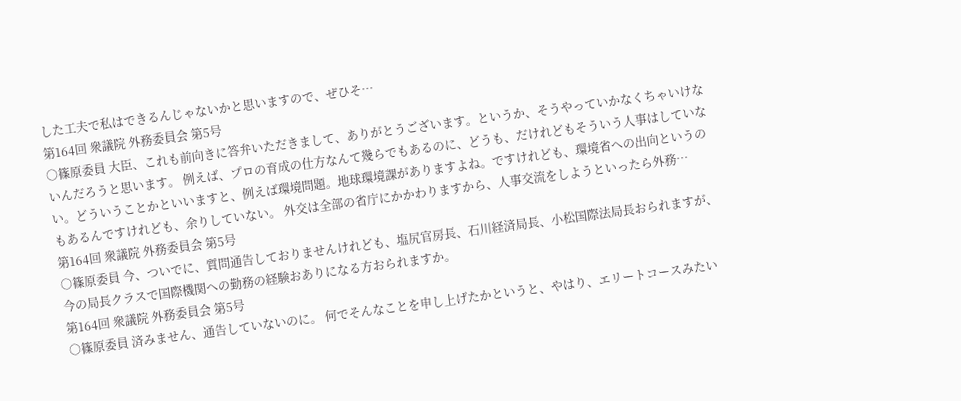した工夫で私はできるんじゃないかと思いますので、ぜひそ…
第164回 衆議院 外務委員会 第5号
○篠原委員 大臣、これも前向きに答弁いただきまして、ありがとうございます。というか、そうやっていかなくちゃいけないんだろうと思います。 例えば、プロの育成の仕方なんて幾らでもあるのに、どうも、だけれどもそういう人事はしていない。どういうことかといいますと、例えば環境問題。地球環境課がありますよね。ですけれども、環境省への出向というのもあるんですけれども、余りしていない。 外交は全部の省庁にかかわりますから、人事交流をしようといったら外務…
第164回 衆議院 外務委員会 第5号
○篠原委員 今、ついでに、質問通告しておりませんけれども、塩尻官房長、石川経済局長、小松国際法局長おられますが、今の局長クラスで国際機関への勤務の経験おありになる方おられますか。
第164回 衆議院 外務委員会 第5号
○篠原委員 済みません、通告していないのに。 何でそんなことを申し上げたかというと、やはり、エリートコースみたい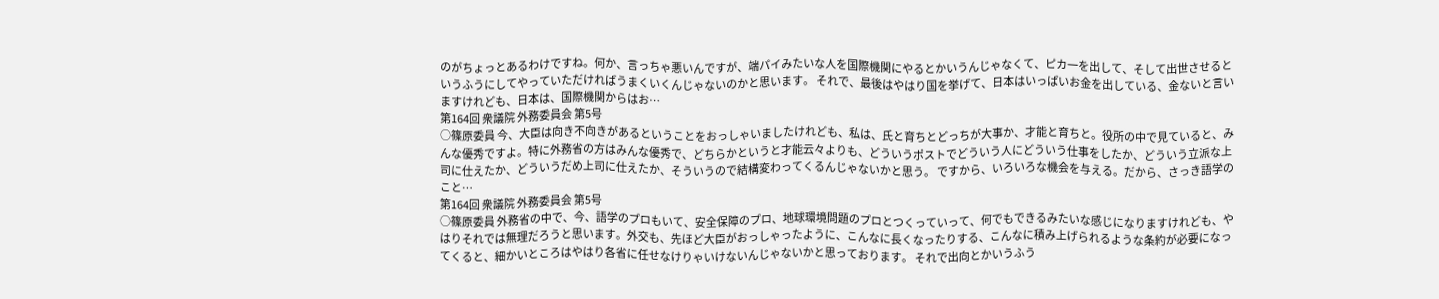のがちょっとあるわけですね。何か、言っちゃ悪いんですが、端パイみたいな人を国際機関にやるとかいうんじゃなくて、ピカ一を出して、そして出世させるというふうにしてやっていただければうまくいくんじゃないのかと思います。 それで、最後はやはり国を挙げて、日本はいっぱいお金を出している、金ないと言いますけれども、日本は、国際機関からはお…
第164回 衆議院 外務委員会 第5号
○篠原委員 今、大臣は向き不向きがあるということをおっしゃいましたけれども、私は、氏と育ちとどっちが大事か、才能と育ちと。役所の中で見ていると、みんな優秀ですよ。特に外務省の方はみんな優秀で、どちらかというと才能云々よりも、どういうポストでどういう人にどういう仕事をしたか、どういう立派な上司に仕えたか、どういうだめ上司に仕えたか、そういうので結構変わってくるんじゃないかと思う。 ですから、いろいろな機会を与える。だから、さっき語学のこと…
第164回 衆議院 外務委員会 第5号
○篠原委員 外務省の中で、今、語学のプロもいて、安全保障のプロ、地球環境問題のプロとつくっていって、何でもできるみたいな感じになりますけれども、やはりそれでは無理だろうと思います。外交も、先ほど大臣がおっしゃったように、こんなに長くなったりする、こんなに積み上げられるような条約が必要になってくると、細かいところはやはり各省に任せなけりゃいけないんじゃないかと思っております。 それで出向とかいうふう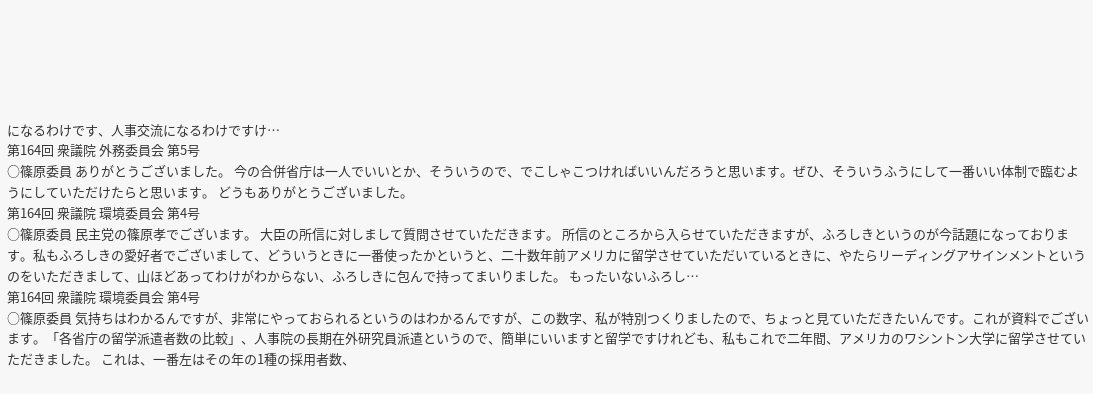になるわけです、人事交流になるわけですけ…
第164回 衆議院 外務委員会 第5号
○篠原委員 ありがとうございました。 今の合併省庁は一人でいいとか、そういうので、でこしゃこつければいいんだろうと思います。ぜひ、そういうふうにして一番いい体制で臨むようにしていただけたらと思います。 どうもありがとうございました。
第164回 衆議院 環境委員会 第4号
○篠原委員 民主党の篠原孝でございます。 大臣の所信に対しまして質問させていただきます。 所信のところから入らせていただきますが、ふろしきというのが今話題になっております。私もふろしきの愛好者でございまして、どういうときに一番使ったかというと、二十数年前アメリカに留学させていただいているときに、やたらリーディングアサインメントというのをいただきまして、山ほどあってわけがわからない、ふろしきに包んで持ってまいりました。 もったいないふろし…
第164回 衆議院 環境委員会 第4号
○篠原委員 気持ちはわかるんですが、非常にやっておられるというのはわかるんですが、この数字、私が特別つくりましたので、ちょっと見ていただきたいんです。これが資料でございます。「各省庁の留学派遣者数の比較」、人事院の長期在外研究員派遣というので、簡単にいいますと留学ですけれども、私もこれで二年間、アメリカのワシントン大学に留学させていただきました。 これは、一番左はその年の1種の採用者数、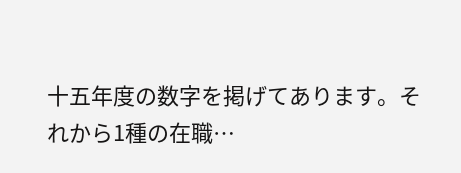十五年度の数字を掲げてあります。それから1種の在職…